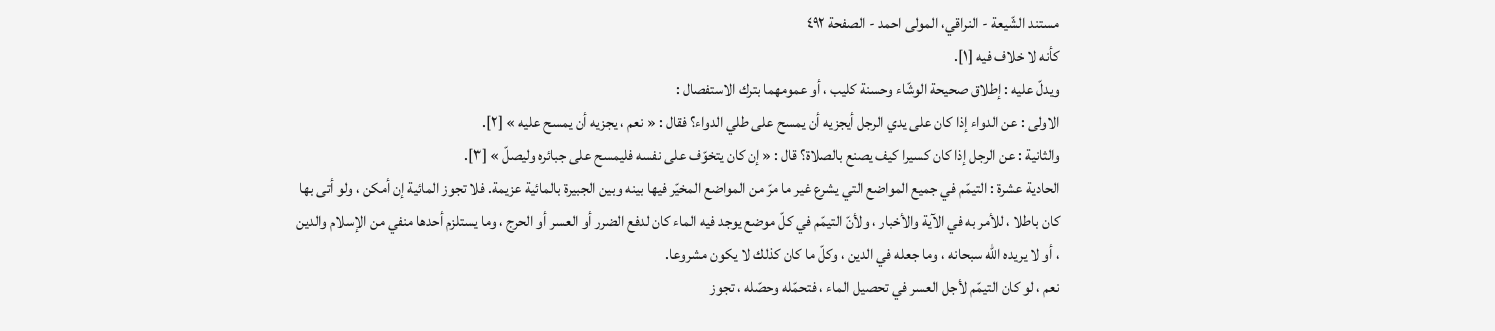مستند الشّيعة - النراقي، المولى احمد - الصفحة ٤٩٢
كأنه لا خلاف فيه [١].
ويدلّ عليه : إطلاق صحيحة الوشّاء وحسنة كليب ، أو عمومهما بترك الاستفصال :
الاولى : عن الدواء إذا كان على يدي الرجل أيجزيه أن يمسح على طلي الدواء؟ فقال : « نعم ، يجزيه أن يمسح عليه » [٢].
والثانية : عن الرجل إذا كان كسيرا كيف يصنع بالصلاة؟ قال : « إن كان يتخوّف على نفسه فليمسح على جبائره وليصلّ » [٣].
الحادية عشرة : التيمّم في جميع المواضع التي يشرع غير ما مرّ من المواضع المخيّر فيها بينه وبين الجبيرة بالمائية عزيمة. فلا تجوز المائية إن أمكن ، ولو أتى بها كان باطلا ، للأمر به في الآية والأخبار ، ولأنّ التيمّم في كلّ موضع يوجد فيه الماء كان لدفع الضرر أو العسر أو الحرج ، وما يستلزم أحدها منفي من الإسلام والدين ، أو لا يريده الله سبحانه ، وما جعله في الدين ، وكلّ ما كان كذلك لا يكون مشروعا.
نعم ، لو كان التيمّم لأجل العسر في تحصيل الماء ، فتحمّله وحصّله ، تجوز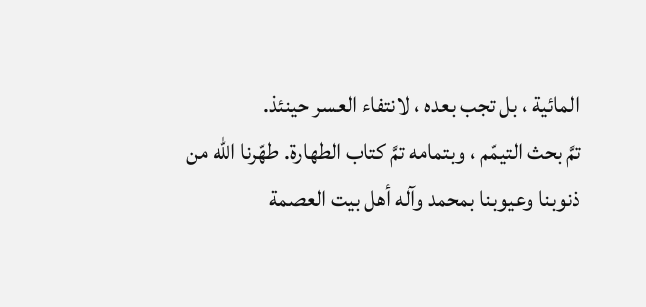المائية ، بل تجب بعده ، لانتفاء العسر حينئذ.
تمَّ بحث التيمّم ، وبتمامه تمَّ كتاب الطهارة. طهّرنا الله من ذنوبنا وعيوبنا بمحمد وآله أهل بيت العصمة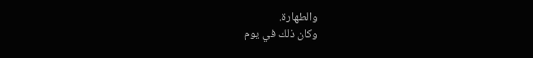والطهارة.
وكان ذلك في يوم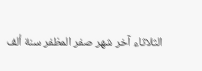الثلاثاء آخر شهر صفر المظفر سنة ألف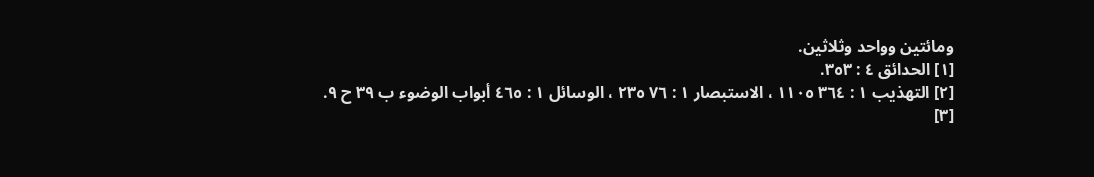ومائتين وواحد وثلاثين.
[١] الحدائق ٤ : ٣٥٣.
[٢] التهذيب ١ : ٣٦٤ ١١٠٥ ، الاستبصار ١ : ٧٦ ٢٣٥ ، الوسائل ١ : ٤٦٥ أبواب الوضوء ب ٣٩ ح ٩.
[٣]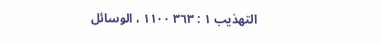التهذيب ١ : ٣٦٣ ١١٠٠ ، الوسائل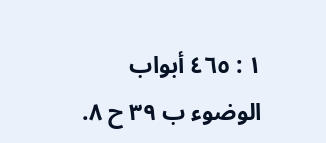١ : ٤٦٥ أبواب الوضوء ب ٣٩ ح ٨.